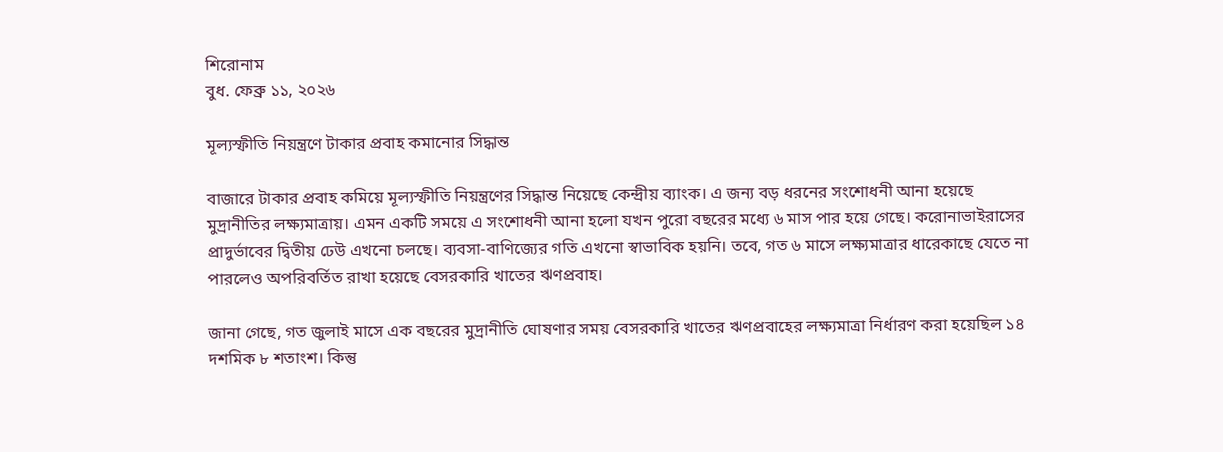শিরোনাম
বুধ. ফেব্রু ১১, ২০২৬

মূল্যস্ফীতি নিয়ন্ত্রণে টাকার প্রবাহ কমানোর সিদ্ধান্ত

বাজারে টাকার প্রবাহ কমিয়ে মূল্যস্ফীতি নিয়ন্ত্রণের সিদ্ধান্ত নিয়েছে কেন্দ্রীয় ব্যাংক। এ জন্য বড় ধরনের সংশোধনী আনা হয়েছে মুদ্রানীতির লক্ষ্যমাত্রায়। এমন একটি সময়ে এ সংশোধনী আনা হলো যখন পুরো বছরের মধ্যে ৬ মাস পার হয়ে গেছে। করোনাভাইরাসের প্রাদুর্ভাবের দ্বিতীয় ঢেউ এখনো চলছে। ব্যবসা-বাণিজ্যের গতি এখনো স্বাভাবিক হয়নি। তবে, গত ৬ মাসে লক্ষ্যমাত্রার ধারেকাছে যেতে না পারলেও অপরিবর্তিত রাখা হয়েছে বেসরকারি খাতের ঋণপ্রবাহ।

জানা গেছে, গত জুলাই মাসে এক বছরের মুদ্রানীতি ঘোষণার সময় বেসরকারি খাতের ঋণপ্রবাহের লক্ষ্যমাত্রা নির্ধারণ করা হয়েছিল ১৪ দশমিক ৮ শতাংশ। কিন্তু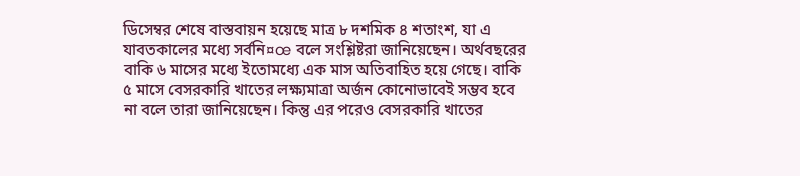ডিসেম্বর শেষে বাস্তবায়ন হয়েছে মাত্র ৮ দশমিক ৪ শতাংশ, যা এ যাবতকালের মধ্যে সর্বনি¤œ বলে সংশ্লিষ্টরা জানিয়েছেন। অর্থবছরের বাকি ৬ মাসের মধ্যে ইতোমধ্যে এক মাস অতিবাহিত হয়ে গেছে। বাকি ৫ মাসে বেসরকারি খাতের লক্ষ্যমাত্রা অর্জন কোনোভাবেই সম্ভব হবে না বলে তারা জানিয়েছেন। কিন্তু এর পরেও বেসরকারি খাতের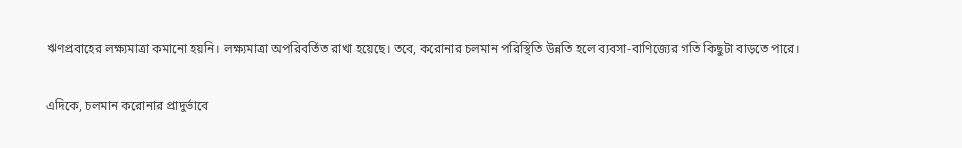ঋণপ্রবাহের লক্ষ্যমাত্রা কমানো হয়নি। লক্ষ্যমাত্রা অপরিবর্তিত রাখা হয়েছে। তবে, করোনার চলমান পরিস্থিতি উন্নতি হলে ব্যবসা-বাণিজ্যের গতি কিছুটা বাড়তে পারে।

এদিকে, চলমান করোনার প্রাদুর্ভাবে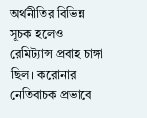অর্থনীতির বিভিন্ন সূচক হলেও রেমিট্যান্স প্রবাহ চাঙ্গা ছিল। করোনার নেতিবাচক প্রভাবে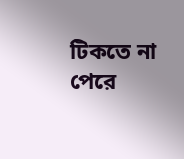টিকতে না পেরে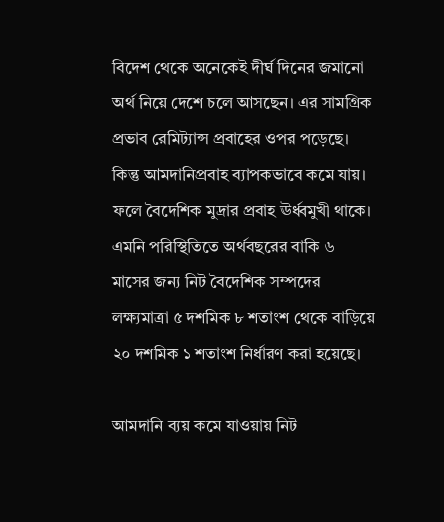বিদেশ থেকে অনেকেই দীর্ঘ দিনের জমানো অর্থ নিয়ে দেশে চলে আসছেন। এর সামগ্রিক প্রভাব রেমিট্যান্স প্রবাহের ওপর পড়েছে। কিন্তু আমদানিপ্রবাহ ব্যাপকভাবে কমে যায়। ফলে বৈদেশিক মুদ্রার প্রবাহ ঊর্ধ্বমুখী থাকে। এমনি পরিস্থিতিতে অর্থবছরের বাকি ৬ মাসের জন্য নিট বৈদেশিক সম্পদের লক্ষ্যমাত্রা ৫ দশমিক ৮ শতাংশ থেকে বাড়িয়ে ২০ দশমিক ১ শতাংশ নির্ধারণ করা হয়েছে।

আমদানি ব্যয় কমে যাওয়ায় নিট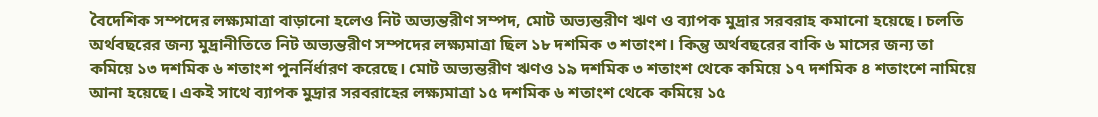বৈদেশিক সম্পদের লক্ষ্যমাত্রা বাড়ানো হলেও নিট অভ্যন্তরীণ সম্পদ, মোট অভ্যন্তরীণ ঋণ ও ব্যাপক মুদ্রার সরবরাহ কমানো হয়েছে। চলতি অর্থবছরের জন্য মুদ্রানীতিতে নিট অভ্যন্তরীণ সম্পদের লক্ষ্যমাত্রা ছিল ১৮ দশমিক ৩ শতাংশ। কিন্তু অর্থবছরের বাকি ৬ মাসের জন্য তা কমিয়ে ১৩ দশমিক ৬ শতাংশ পুনর্নির্ধারণ করেছে। মোট অভ্যন্তরীণ ঋণও ১৯ দশমিক ৩ শতাংশ থেকে কমিয়ে ১৭ দশমিক ৪ শতাংশে নামিয়ে আনা হয়েছে। একই সাথে ব্যাপক মুদ্রার সরবরাহের লক্ষ্যমাত্রা ১৫ দশমিক ৬ শতাংশ থেকে কমিয়ে ১৫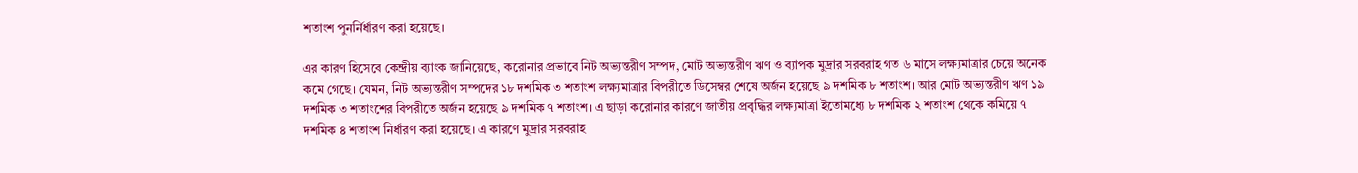শতাংশ পুনর্নির্ধারণ করা হয়েছে।

এর কারণ হিসেবে কেন্দ্রীয় ব্যাংক জানিয়েছে, করোনার প্রভাবে নিট অভ্যন্তরীণ সম্পদ, মোট অভ্যন্তরীণ ঋণ ও ব্যাপক মুদ্রার সরবরাহ গত ৬ মাসে লক্ষ্যমাত্রার চেয়ে অনেক কমে গেছে। যেমন, নিট অভ্যন্তরীণ সম্পদের ১৮ দশমিক ৩ শতাংশ লক্ষ্যমাত্রার বিপরীতে ডিসেম্বর শেষে অর্জন হয়েছে ৯ দশমিক ৮ শতাংশ। আর মোট অভ্যন্তরীণ ঋণ ১৯ দশমিক ৩ শতাংশের বিপরীতে অর্জন হয়েছে ৯ দশমিক ৭ শতাংশ। এ ছাড়া করোনার কারণে জাতীয় প্রবৃদ্ধির লক্ষ্যমাত্রা ইতোমধ্যে ৮ দশমিক ২ শতাংশ থেকে কমিয়ে ৭ দশমিক ৪ শতাংশ নির্ধারণ করা হয়েছে। এ কারণে মুদ্রার সরবরাহ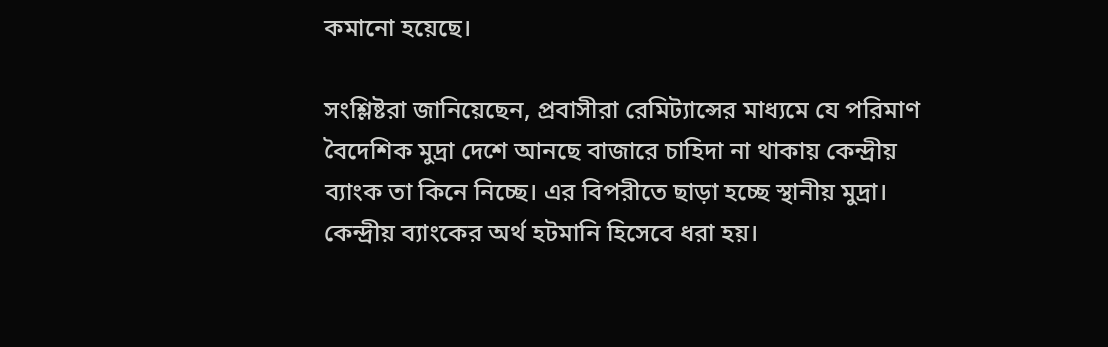কমানো হয়েছে।

সংশ্লিষ্টরা জানিয়েছেন, প্রবাসীরা রেমিট্যান্সের মাধ্যমে যে পরিমাণ বৈদেশিক মুদ্রা দেশে আনছে বাজারে চাহিদা না থাকায় কেন্দ্রীয় ব্যাংক তা কিনে নিচ্ছে। এর বিপরীতে ছাড়া হচ্ছে স্থানীয় মুদ্রা। কেন্দ্রীয় ব্যাংকের অর্থ হটমানি হিসেবে ধরা হয়।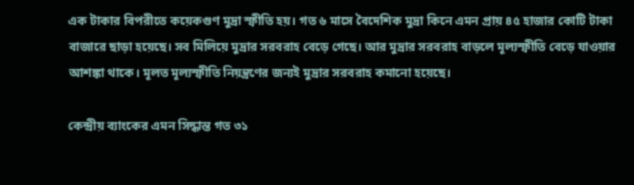এক টাকার বিপরীতে কয়েকগুণ মুদ্রা স্ফীতি হয়। গত ৬ মাসে বৈদেশিক মুদ্রা কিনে এমন প্রায় ৪৫ হাজার কোটি টাকা বাজারে ছাড়া হয়েছে। সব মিলিয়ে মুদ্রার সরবরাহ বেড়ে গেছে। আর মুদ্রার সরবরাহ বাড়লে মূল্যস্ফীতি বেড়ে যাওয়ার আশঙ্কা থাকে। মূলত মূল্যস্ফীতি নিয়ন্ত্রণের জন্যই মুদ্রার সরবরাহ কমানো হয়েছে।

কেন্দ্রীয় ব্যাংকের এমন সিদ্ধান্ত গত ৩১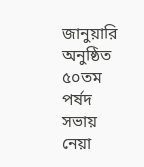জানুয়ারি অনুষ্ঠিত ৫০তম পর্ষদ সভায় নেয়া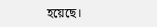হয়েছে।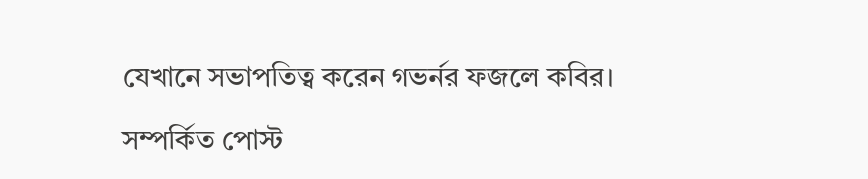যেখানে সভাপতিত্ব করেন গভর্নর ফজলে কবির।

সম্পর্কিত পোস্ট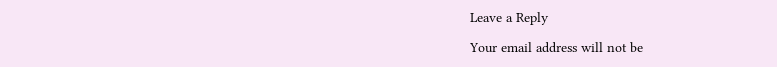Leave a Reply

Your email address will not be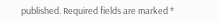published. Required fields are marked *